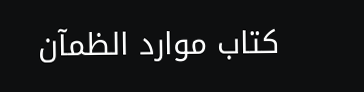كتاب موارد الظمآن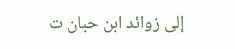إلى زوائد ابن حبان ت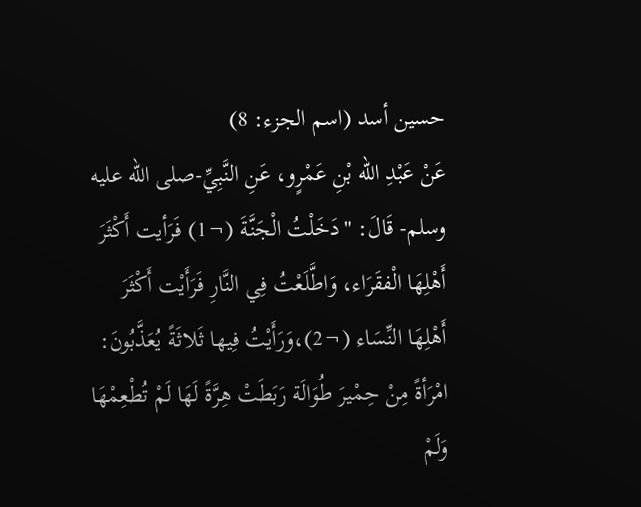حسين أسد (اسم الجزء: 8)
عَنْ عَبْدِ الله بْنِ عَمْرٍو، عَنِ النَّبِيِّ-صلى الله عليه وسلم- قَالَ: "دَخَلْتُ الْجَنَّةَ (¬1) فَرَأيت أَكْثَرَ أَهْلِهَا الْفقَرَاء، وَاطَّلَعْتُ فِي النَّارِ فَرَأَيْت أَكْثَرَ أَهْلِهَا النِّسَاء (¬2)،وَرَأَيْتُ فِيها ثَلاثَةً يُعَذَّبُونَ: امْرَأةً مِنْ حِمْيرَ طُوَالَة رَبَطَتْ هِرَّةً لَهَا لَمْ تُطْعِمْهَا وَلَمْ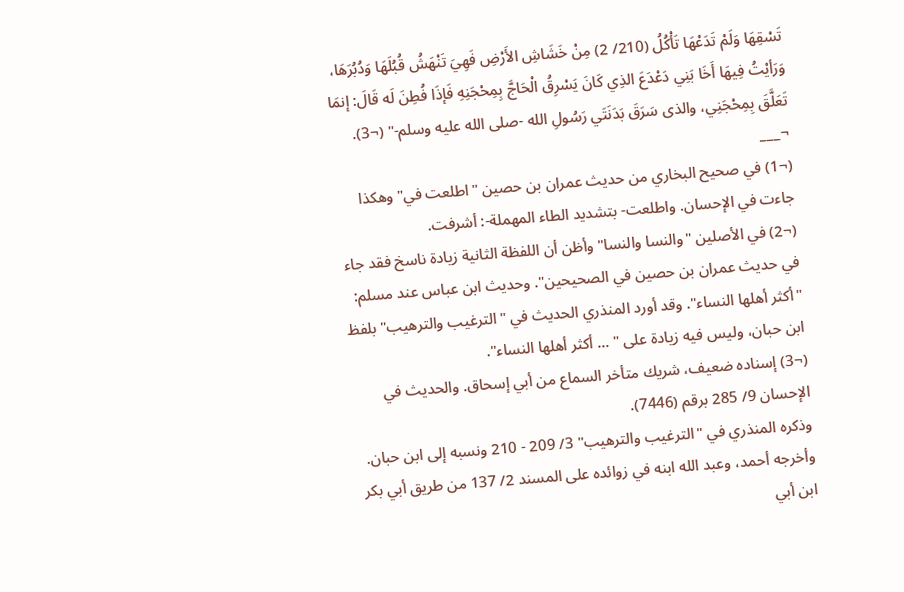تَسْقِهَا وَلَمْ تَدَعْهَا تَأْكُلُ (210/ 2) مِنْ خَشَاشِ الأَرْضِ فَهِيَ تَنْهَشُ قُبُلَهَا وَدُبُرَهَا، وَرَأيْتُ فِيهَا أَخَا بَنِي دَعْدَعَ الذِي كَانَ يَسْرِقُ الْحَاجَّ بِمِحْجَنِهِ فَإذَا فُطِنَ لَه قَالَ: إنمَا تَعَلَّقَ بِمِحْجَنِي، والذى سَرَقَ بَدَنَتَي رَسُولِ الله -صلى الله عليه وسلم-" (¬3).
¬___
(¬1) في صحيح البخاري من حديث عمران بن حصين "اطلعت في" وهكذا جاءت في الإحسان. واطلعت- بتشديد الطاء المهملة-: أشرفت.
(¬2) في الأصلين "والنسا والنسا" وأظن أن اللفظة الثانية زيادة ناسخ فقد جاء في حديث عمران بن حصين في الصحيحين". وحديث ابن عباس عند مسلم: "أكثر أهلها النساء". وقد أورد المنذري الحديث في "الترغيب والترهيب" بلفظ ابن حبان، وليس فيه زيادة على " ... أكثر أهلها النساء".
(¬3) إسناده ضعيف، شريك متأخر السماع من أبي إسحاق. والحديث في الإحسان 9/ 285 برقم (7446).
وذكره المنذري في "الترغيب والترهيب" 3/ 209 - 210 ونسبه إلى ابن حبان.
وأخرجه أحمد، وعبد الله ابنه في زوائده على المسند 2/ 137 من طريق أبي بكر ابن أبي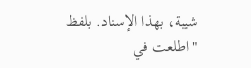شيبة، بهذا الإسناد. بلفظ "اطلعت في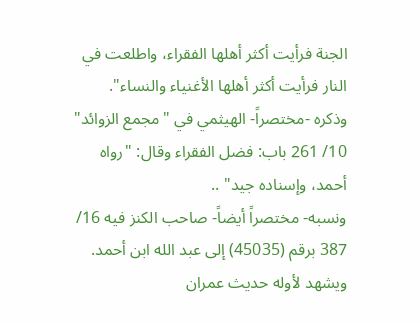الجنة فرأيت أكثر أهلها الفقراء، واطلعت في النار فرأيت أكثر أهلها الأغنياء والنساء".
وذكره -مختصراً- الهيثمي في "مجمع الزوائد" 10/ 261 باب: فضل الفقراء وقال: "رواه أحمد، وإسناده جيد" ..
ونسبه- مختصراً أيضاً- صاحب الكنز فيه 16/ 387 برقم (45035) إلى عبد الله ابن أحمد.
ويشهد لأوله حديث عمران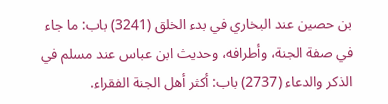بن حصين عند البخاري في بدء الخلق (3241) باب: ما جاء في صفة الجنة، وأطرافه، وحديث ابن عباس عند مسلم في الذكر والدعاء (2737) باب: أكثر أهل الجنة الفقراء.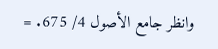وانظر جامع الأصول 4/ 675. =